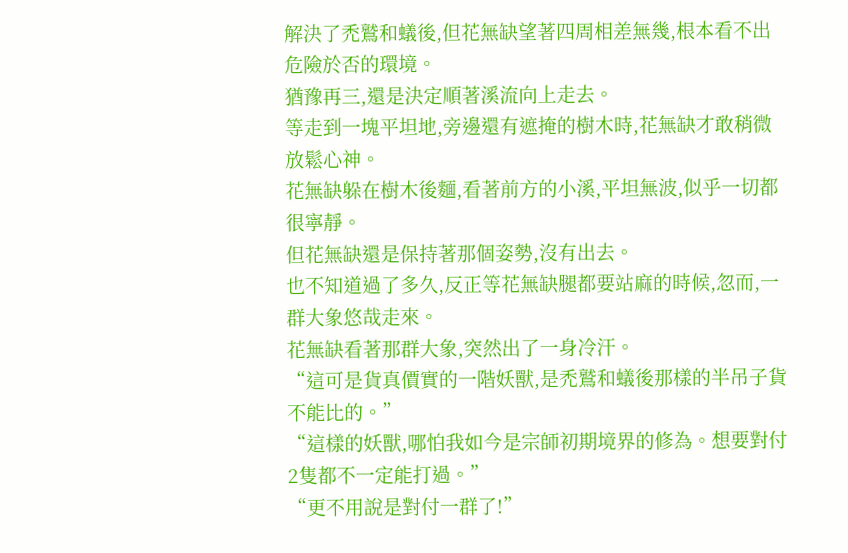解決了禿鷲和蟻後,但花無缺望著四周相差無幾,根本看不出危險於否的環境。
猶豫再三,還是決定順著溪流向上走去。
等走到一塊平坦地,旁邊還有遮掩的樹木時,花無缺才敢稍微放鬆心神。
花無缺躲在樹木後麵,看著前方的小溪,平坦無波,似乎一切都很寧靜。
但花無缺還是保持著那個姿勢,沒有出去。
也不知道過了多久,反正等花無缺腿都要站麻的時候,忽而,一群大象悠哉走來。
花無缺看著那群大象,突然出了一身冷汗。
“這可是貨真價實的一階妖獸,是禿鷲和蟻後那樣的半吊子貨不能比的。”
“這樣的妖獸,哪怕我如今是宗師初期境界的修為。想要對付2隻都不一定能打過。”
“更不用說是對付一群了!”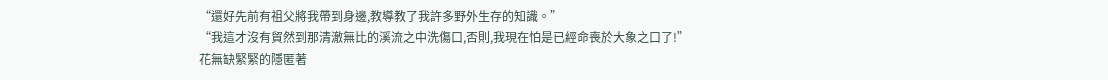“還好先前有祖父將我帶到身邊,教導教了我許多野外生存的知識。”
“我這才沒有貿然到那清澈無比的溪流之中洗傷口,否則,我現在怕是已經命喪於大象之口了!”
花無缺緊緊的隱匿著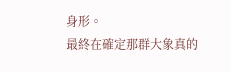身形。
最終在確定那群大象真的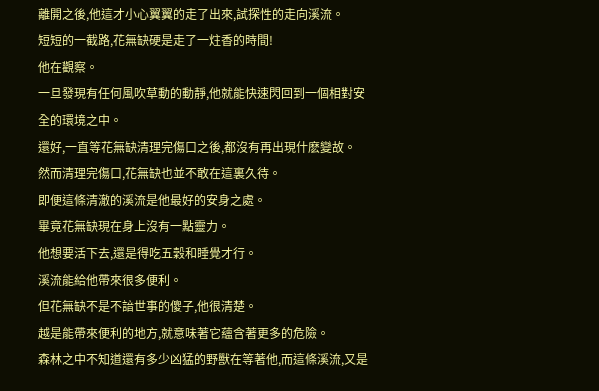離開之後,他這才小心翼翼的走了出來,試探性的走向溪流。
短短的一截路,花無缺硬是走了一炷香的時間!
他在觀察。
一旦發現有任何風吹草動的動靜,他就能快速閃回到一個相對安全的環境之中。
還好,一直等花無缺清理完傷口之後,都沒有再出現什麽變故。
然而清理完傷口,花無缺也並不敢在這裏久待。
即便這條清澈的溪流是他最好的安身之處。
畢竟花無缺現在身上沒有一點靈力。
他想要活下去,還是得吃五穀和睡覺才行。
溪流能給他帶來很多便利。
但花無缺不是不諳世事的傻子,他很清楚。
越是能帶來便利的地方,就意味著它蘊含著更多的危險。
森林之中不知道還有多少凶猛的野獸在等著他,而這條溪流,又是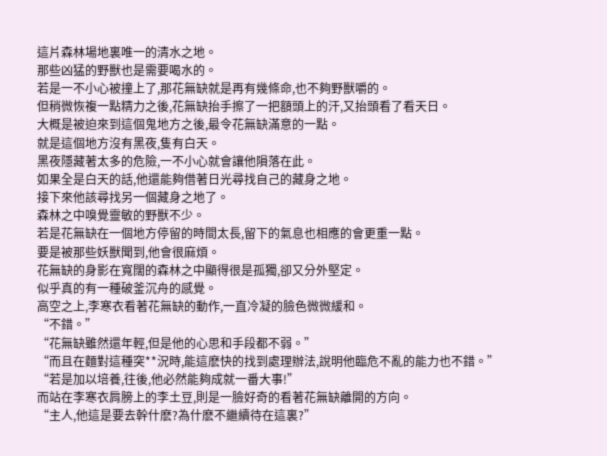這片森林場地裏唯一的清水之地。
那些凶猛的野獸也是需要喝水的。
若是一不小心被撞上了,那花無缺就是再有幾條命,也不夠野獸嚼的。
但稍微恢複一點精力之後,花無缺抬手擦了一把額頭上的汗,又抬頭看了看天日。
大概是被迫來到這個鬼地方之後,最令花無缺滿意的一點。
就是這個地方沒有黑夜,隻有白天。
黑夜隱藏著太多的危險,一不小心就會讓他隕落在此。
如果全是白天的話,他還能夠借著日光尋找自己的藏身之地。
接下來他該尋找另一個藏身之地了。
森林之中嗅覺靈敏的野獸不少。
若是花無缺在一個地方停留的時間太長,留下的氣息也相應的會更重一點。
要是被那些妖獸聞到,他會很麻煩。
花無缺的身影在寬闊的森林之中顯得很是孤獨,卻又分外堅定。
似乎真的有一種破釜沉舟的感覺。
高空之上,李寒衣看著花無缺的動作,一直冷凝的臉色微微緩和。
“不錯。”
“花無缺雖然還年輕,但是他的心思和手段都不弱。”
“而且在麵對這種突**況時,能這麽快的找到處理辦法,說明他臨危不亂的能力也不錯。”
“若是加以培養,往後,他必然能夠成就一番大事!”
而站在李寒衣肩膀上的李土豆,則是一臉好奇的看著花無缺離開的方向。
“主人,他這是要去幹什麽?為什麽不繼續待在這裏?”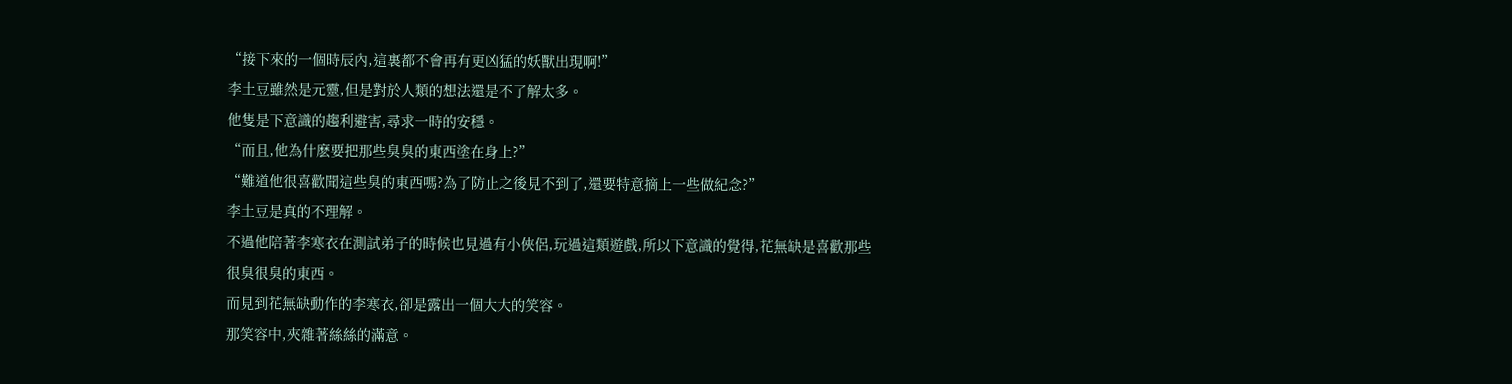“接下來的一個時辰內,這裏都不會再有更凶猛的妖獸出現啊!”
李土豆雖然是元靈,但是對於人類的想法還是不了解太多。
他隻是下意識的趨利避害,尋求一時的安穩。
“而且,他為什麽要把那些臭臭的東西塗在身上?”
“難道他很喜歡聞這些臭的東西嗎?為了防止之後見不到了,還要特意摘上一些做紀念?”
李土豆是真的不理解。
不過他陪著李寒衣在測試弟子的時候也見過有小俠侶,玩過這類遊戲,所以下意識的覺得,花無缺是喜歡那些很臭很臭的東西。
而見到花無缺動作的李寒衣,卻是露出一個大大的笑容。
那笑容中,夾雜著絲絲的滿意。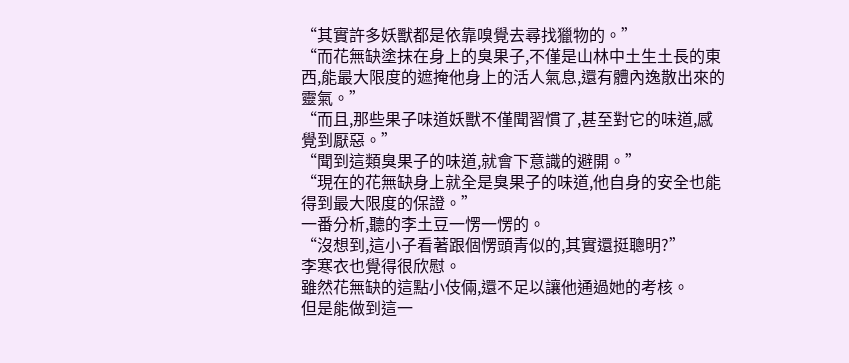“其實許多妖獸都是依靠嗅覺去尋找獵物的。”
“而花無缺塗抹在身上的臭果子,不僅是山林中土生土長的東西,能最大限度的遮掩他身上的活人氣息,還有體內逸散出來的靈氣。”
“而且,那些果子味道妖獸不僅聞習慣了,甚至對它的味道,感覺到厭惡。”
“聞到這類臭果子的味道,就會下意識的避開。”
“現在的花無缺身上就全是臭果子的味道,他自身的安全也能得到最大限度的保證。”
一番分析,聽的李土豆一愣一愣的。
“沒想到,這小子看著跟個愣頭青似的,其實還挺聰明?”
李寒衣也覺得很欣慰。
雖然花無缺的這點小伎倆,還不足以讓他通過她的考核。
但是能做到這一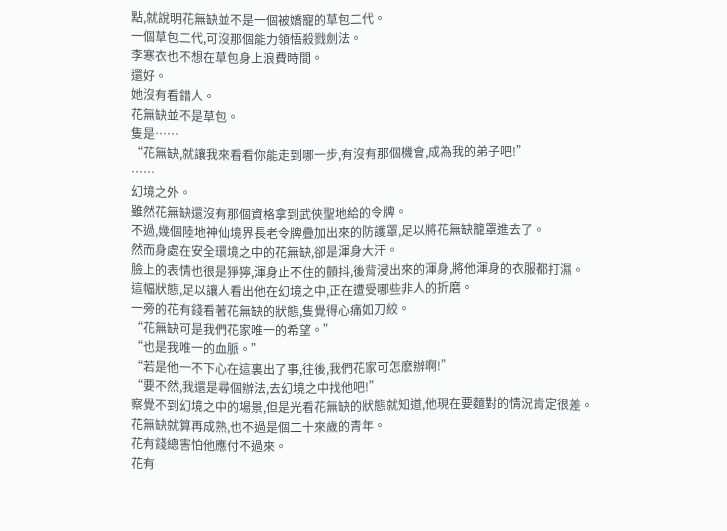點,就說明花無缺並不是一個被嬌寵的草包二代。
一個草包二代,可沒那個能力領悟殺戮劍法。
李寒衣也不想在草包身上浪費時間。
還好。
她沒有看錯人。
花無缺並不是草包。
隻是……
“花無缺,就讓我來看看你能走到哪一步,有沒有那個機會,成為我的弟子吧!”
……
幻境之外。
雖然花無缺還沒有那個資格拿到武俠聖地給的令牌。
不過,幾個陸地神仙境界長老令牌疊加出來的防護罩,足以將花無缺籠罩進去了。
然而身處在安全環境之中的花無缺,卻是渾身大汗。
臉上的表情也很是猙獰,渾身止不住的顫抖,後背浸出來的渾身,將他渾身的衣服都打濕。
這幅狀態,足以讓人看出他在幻境之中,正在遭受哪些非人的折磨。
一旁的花有錢看著花無缺的狀態,隻覺得心痛如刀絞。
“花無缺可是我們花家唯一的希望。”
“也是我唯一的血脈。”
“若是他一不下心在這裏出了事,往後,我們花家可怎麽辦啊!”
“要不然,我還是尋個辦法,去幻境之中找他吧!”
察覺不到幻境之中的場景,但是光看花無缺的狀態就知道,他現在要麵對的情況肯定很差。
花無缺就算再成熟,也不過是個二十來歲的青年。
花有錢總害怕他應付不過來。
花有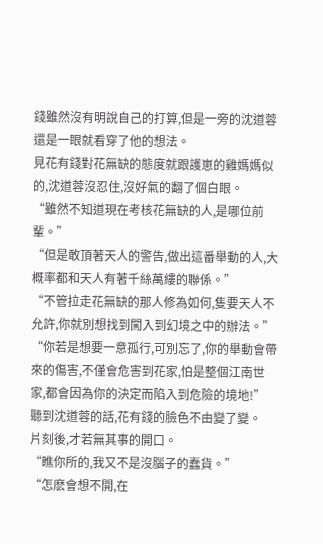錢雖然沒有明說自己的打算,但是一旁的沈道蓉還是一眼就看穿了他的想法。
見花有錢對花無缺的態度就跟護崽的雞媽媽似的,沈道蓉沒忍住,沒好氣的翻了個白眼。
“雖然不知道現在考核花無缺的人,是哪位前輩。”
“但是敢頂著天人的警告,做出這番舉動的人,大概率都和天人有著千絲萬縷的聯係。”
“不管拉走花無缺的那人修為如何,隻要天人不允許,你就別想找到闖入到幻境之中的辦法。”
“你若是想要一意孤行,可別忘了,你的舉動會帶來的傷害,不僅會危害到花家,怕是整個江南世家,都會因為你的決定而陷入到危險的境地!”
聽到沈道蓉的話,花有錢的臉色不由變了變。
片刻後,才若無其事的開口。
“瞧你所的,我又不是沒腦子的蠢貨。”
“怎麽會想不開,在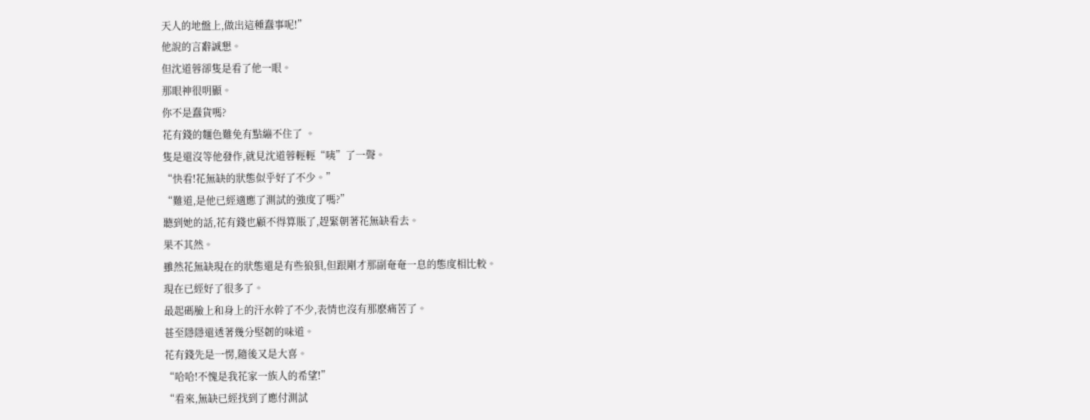天人的地盤上,做出這種蠢事呢!”
他說的言辭誠懇。
但沈道蓉卻隻是看了他一眼。
那眼神很明顯。
你不是蠢貨嗎?
花有錢的麵色難免有點繃不住了 。
隻是還沒等他發作,就見沈道蓉輕輕“咦”了一聲。
“快看!花無缺的狀態似乎好了不少。”
“難道,是他已經適應了測試的強度了嗎?”
聽到她的話,花有錢也顧不得算賬了,趕緊朝著花無缺看去。
果不其然。
雖然花無缺現在的狀態還是有些狼狽,但跟剛才那副奄奄一息的態度相比較。
現在已經好了很多了。
最起碼臉上和身上的汗水幹了不少,表情也沒有那麽痛苦了。
甚至隱隱還透著幾分堅韌的味道。
花有錢先是一愣,隨後又是大喜。
“哈哈!不愧是我花家一族人的希望!”
“看來,無缺已經找到了應付測試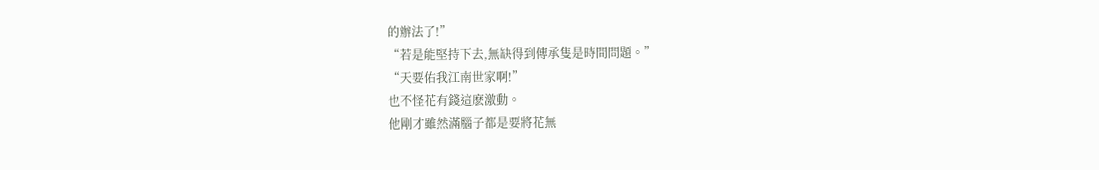的辦法了!”
“若是能堅持下去,無缺得到傳承隻是時間問題。”
“天要佑我江南世家啊!”
也不怪花有錢這麽激動。
他剛才雖然滿腦子都是要將花無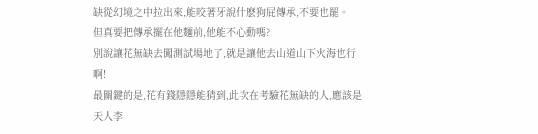缺從幻境之中拉出來,能咬著牙說什麽狗屁傳承,不要也罷。
但真要把傳承擺在他麵前,他能不心動嗎?
別說讓花無缺去闖測試場地了,就是讓他去山道山下火海也行啊!
最關鍵的是,花有錢隱隱能猜到,此次在考驗花無缺的人,應該是天人李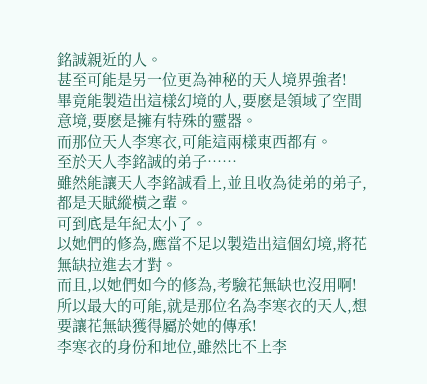銘誠親近的人。
甚至可能是另一位更為神秘的天人境界強者!
畢竟能製造出這樣幻境的人,要麽是領域了空間意境,要麽是擁有特殊的靈器。
而那位天人李寒衣,可能這兩樣東西都有。
至於天人李銘誠的弟子……
雖然能讓天人李銘誠看上,並且收為徒弟的弟子,都是天賦縱橫之輩。
可到底是年紀太小了。
以她們的修為,應當不足以製造出這個幻境,將花無缺拉進去才對。
而且,以她們如今的修為,考驗花無缺也沒用啊!
所以最大的可能,就是那位名為李寒衣的天人,想要讓花無缺獲得屬於她的傳承!
李寒衣的身份和地位,雖然比不上李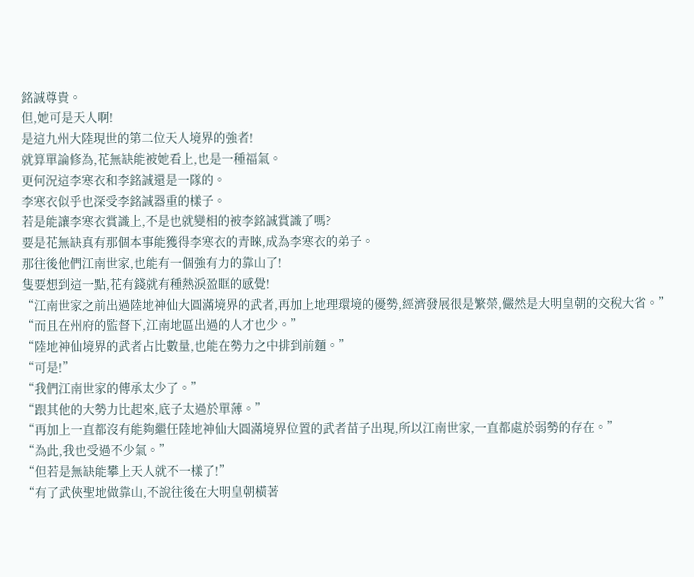銘誠尊貴。
但,她可是天人啊!
是這九州大陸現世的第二位天人境界的強者!
就算單論修為,花無缺能被她看上,也是一種福氣。
更何況這李寒衣和李銘誠還是一隊的。
李寒衣似乎也深受李銘誠器重的樣子。
若是能讓李寒衣賞識上,不是也就變相的被李銘誠賞識了嗎?
要是花無缺真有那個本事能獲得李寒衣的青睞,成為李寒衣的弟子。
那往後他們江南世家,也能有一個強有力的靠山了!
隻要想到這一點,花有錢就有種熱淚盈眶的感覺!
“江南世家之前出過陸地神仙大圓滿境界的武者,再加上地理環境的優勢,經濟發展很是繁榮,儼然是大明皇朝的交稅大省。”
“而且在州府的監督下,江南地區出過的人才也少。”
“陸地神仙境界的武者占比數量,也能在勢力之中排到前麵。”
“可是!”
“我們江南世家的傳承太少了。”
“跟其他的大勢力比起來,底子太過於單薄。”
“再加上一直都沒有能夠繼任陸地神仙大圓滿境界位置的武者苗子出現,所以江南世家,一直都處於弱勢的存在。”
“為此,我也受過不少氣。”
“但若是無缺能攀上天人就不一樣了!”
“有了武俠聖地做靠山,不說往後在大明皇朝橫著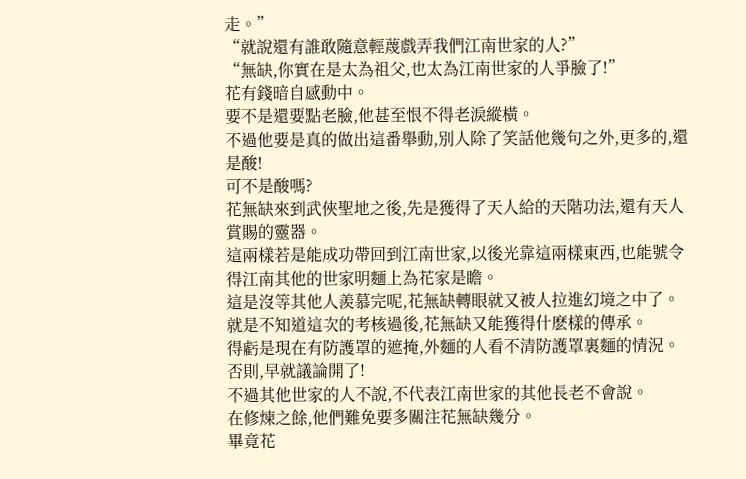走。”
“就說還有誰敢隨意輕蔑戲弄我們江南世家的人?”
“無缺,你實在是太為祖父,也太為江南世家的人爭臉了!”
花有錢暗自感動中。
要不是還要點老臉,他甚至恨不得老淚縱橫。
不過他要是真的做出這番舉動,別人除了笑話他幾句之外,更多的,還是酸!
可不是酸嗎?
花無缺來到武俠聖地之後,先是獲得了天人給的天階功法,還有天人賞賜的靈器。
這兩樣若是能成功帶回到江南世家,以後光靠這兩樣東西,也能號令得江南其他的世家明麵上為花家是瞻。
這是沒等其他人羨慕完呢,花無缺轉眼就又被人拉進幻境之中了。
就是不知道這次的考核過後,花無缺又能獲得什麽樣的傳承。
得虧是現在有防護罩的遮掩,外麵的人看不清防護罩裏麵的情況。
否則,早就議論開了!
不過其他世家的人不說,不代表江南世家的其他長老不會說。
在修煉之餘,他們難免要多關注花無缺幾分。
畢竟花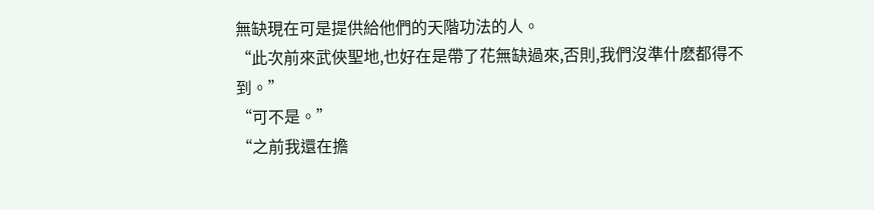無缺現在可是提供給他們的天階功法的人。
“此次前來武俠聖地,也好在是帶了花無缺過來,否則,我們沒準什麽都得不到。”
“可不是。”
“之前我還在擔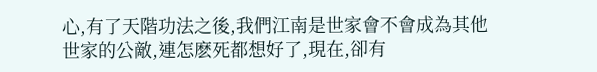心,有了天階功法之後,我們江南是世家會不會成為其他世家的公敵,連怎麽死都想好了,現在,卻有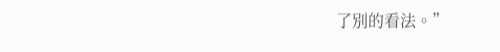了別的看法。”